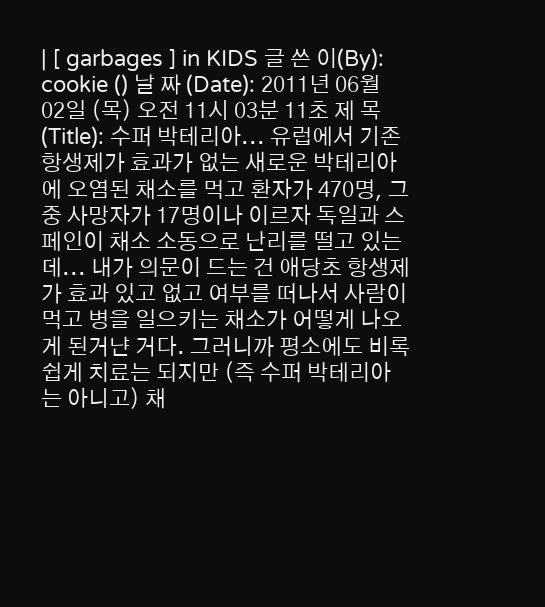| [ garbages ] in KIDS 글 쓴 이(By): cookie () 날 짜 (Date): 2011년 06월 02일 (목) 오전 11시 03분 11초 제 목(Title): 수퍼 박테리아... 유럽에서 기존 항생제가 효과가 없는 새로운 박테리아에 오염된 채소를 먹고 환자가 470명, 그중 사망자가 17명이나 이르자 독일과 스페인이 채소 소동으로 난리를 떨고 있는데... 내가 의문이 드는 건 애당초 항생제가 효과 있고 없고 여부를 떠나서 사람이 먹고 병을 일으키는 채소가 어떻게 나오게 된거냔 거다. 그러니까 평소에도 비록 쉽게 치료는 되지만 (즉 수퍼 박테리아는 아니고) 채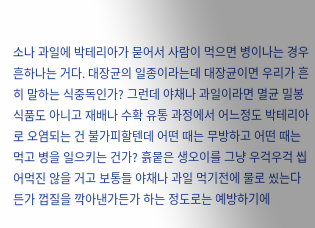소나 과일에 박테리아가 묻어서 사람이 먹으면 병이나는 경우 흔하나는 거다. 대장균의 일종이라는데 대장균이면 우리가 흔히 말하는 식중독인가? 그런데 야채나 과일이라면 멸균 밀봉 식품도 아니고 재배나 수확 유통 과정에서 어느정도 박테리아로 오염되는 건 불가피할텐데 어떤 때는 무방하고 어떤 때는 먹고 병을 일으키는 건가? 흙뭍은 생오이를 그냥 우걱우걱 씹어먹진 않을 거고 보통들 야채나 과일 먹기전에 물로 씼는다든가 껍질을 깍아낸가든가 하는 정도로는 예방하기에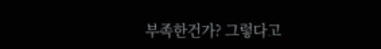부족한건가? 그렇다고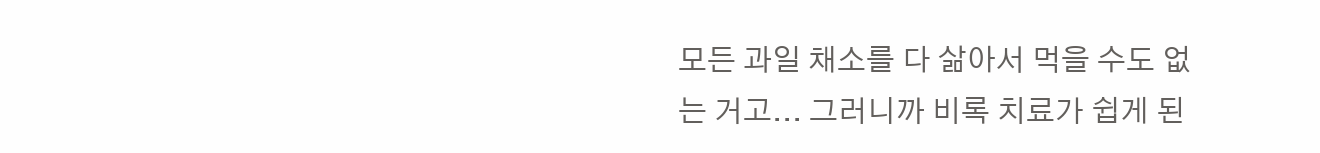모든 과일 채소를 다 삶아서 먹을 수도 없는 거고... 그러니까 비록 치료가 쉽게 된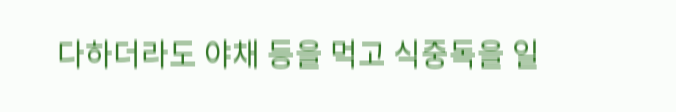다하더라도 야채 등을 먹고 식중독을 일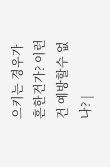으키는 경우가 흔한건가? 이런건 예방할수 없나? |